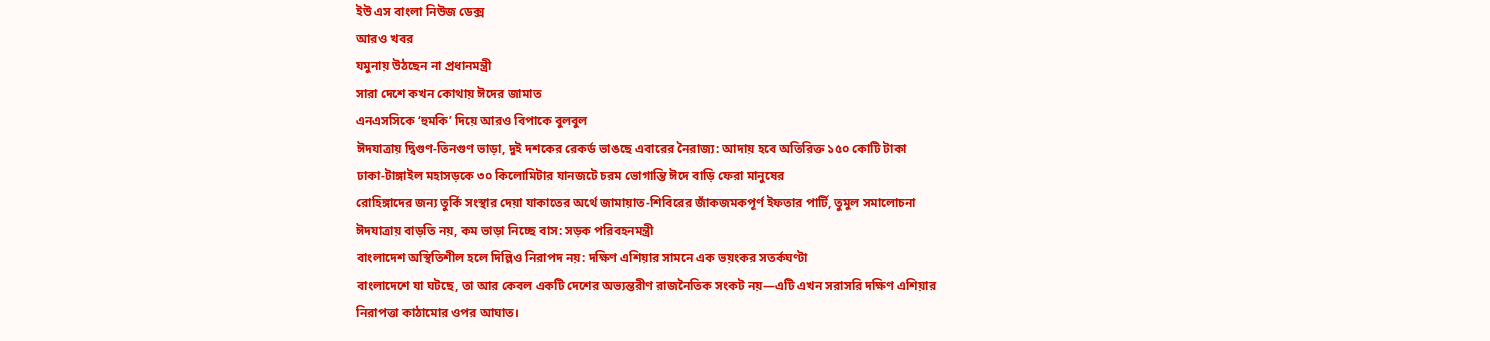ইউ এস বাংলা নিউজ ডেক্স
আরও খবর
যমুনায় উঠছেন না প্রধানমন্ত্রী
সারা দেশে কখন কোথায় ঈদের জামাত
এনএসসিকে ‘হুমকি’ দিয়ে আরও বিপাকে বুলবুল
ঈদযাত্রায় দ্বিগুণ-তিনগুণ ভাড়া, দুই দশকের রেকর্ড ভাঙছে এবারের নৈরাজ্য: আদায় হবে অতিরিক্ত ১৫০ কোটি টাকা
ঢাকা-টাঙ্গাইল মহাসড়কে ৩০ কিলোমিটার যানজটে চরম ভোগান্তি ঈদে বাড়ি ফেরা মানুষের
রোহিঙ্গাদের জন্য তুর্কি সংস্থার দেয়া যাকাতের অর্থে জামায়াত-শিবিরের জাঁকজমকপূর্ণ ইফতার পার্টি, তুমুল সমালোচনা
ঈদযাত্রায় বাড়তি নয়, কম ভাড়া নিচ্ছে বাস: সড়ক পরিবহনমন্ত্রী
বাংলাদেশ অস্থিতিশীল হলে দিল্লিও নিরাপদ নয়: দক্ষিণ এশিয়ার সামনে এক ভয়ংকর সতর্কঘণ্টা
বাংলাদেশে যা ঘটছে, তা আর কেবল একটি দেশের অভ্যন্তরীণ রাজনৈতিক সংকট নয়—এটি এখন সরাসরি দক্ষিণ এশিয়ার নিরাপত্তা কাঠামোর ওপর আঘাত।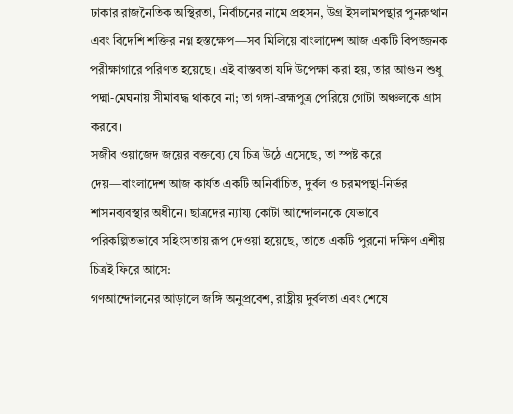ঢাকার রাজনৈতিক অস্থিরতা, নির্বাচনের নামে প্রহসন, উগ্র ইসলামপন্থার পুনরুত্থান এবং বিদেশি শক্তির নগ্ন হস্তক্ষেপ—সব মিলিয়ে বাংলাদেশ আজ একটি বিপজ্জনক পরীক্ষাগারে পরিণত হয়েছে। এই বাস্তবতা যদি উপেক্ষা করা হয়, তার আগুন শুধু পদ্মা-মেঘনায় সীমাবদ্ধ থাকবে না; তা গঙ্গা-ব্রহ্মপুত্র পেরিয়ে গোটা অঞ্চলকে গ্রাস করবে।
সজীব ওয়াজেদ জয়ের বক্তব্যে যে চিত্র উঠে এসেছে, তা স্পষ্ট করে দেয়—বাংলাদেশ আজ কার্যত একটি অনির্বাচিত, দুর্বল ও চরমপন্থা-নির্ভর শাসনব্যবস্থার অধীনে। ছাত্রদের ন্যায্য কোটা আন্দোলনকে যেভাবে পরিকল্পিতভাবে সহিংসতায় রূপ দেওয়া হয়েছে, তাতে একটি পুরনো দক্ষিণ এশীয় চিত্রই ফিরে আসে:
গণআন্দোলনের আড়ালে জঙ্গি অনুপ্রবেশ, রাষ্ট্রীয় দুর্বলতা এবং শেষে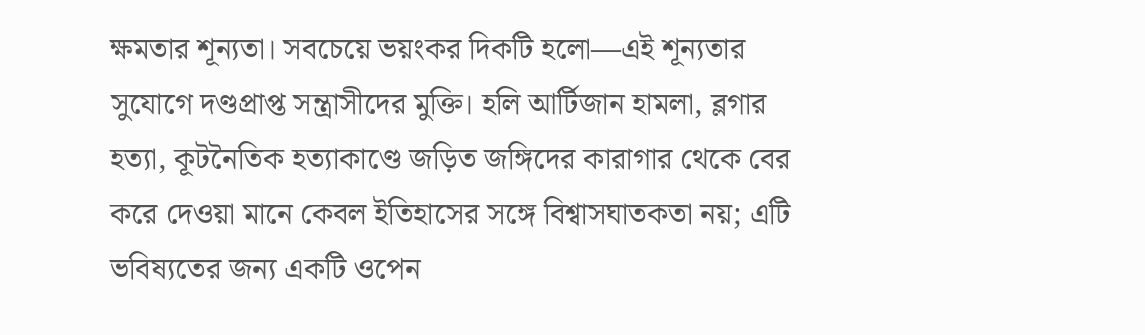ক্ষমতার শূন্যতা। সবচেয়ে ভয়ংকর দিকটি হলো—এই শূন্যতার সুযোগে দণ্ডপ্রাপ্ত সন্ত্রাসীদের মুক্তি। হলি আর্টিজান হামলা, ব্লগার হত্যা, কূটনৈতিক হত্যাকাণ্ডে জড়িত জঙ্গিদের কারাগার থেকে বের করে দেওয়া মানে কেবল ইতিহাসের সঙ্গে বিশ্বাসঘাতকতা নয়; এটি ভবিষ্যতের জন্য একটি ওপেন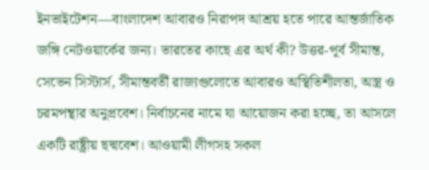ইনভাইটেশন—বাংলাদেশ আবারও নিরাপদ আশ্রয় হতে পারে আন্তর্জাতিক জঙ্গি নেটওয়ার্কের জন্য। ভারতের কাছে এর অর্থ কী? উত্তর-পূর্ব সীমান্ত, সেভেন সিস্টার্স, সীমান্তবর্তী রাজ্যগুলোতে আবারও অস্থিতিশীলতা, অস্ত্র ও চরমপন্থার অনুপ্রবেশ। নির্বাচনের নামে যা আয়োজন করা হচ্ছে, তা আসলে একটি রাষ্ট্রীয় ছদ্মবেশ। আওয়ামী লীগসহ সকল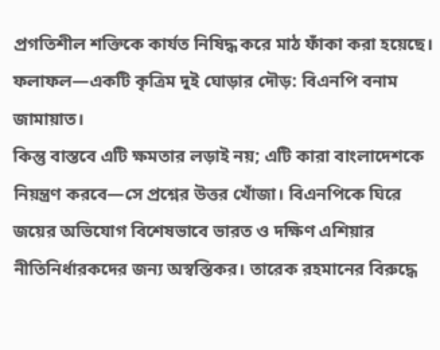প্রগতিশীল শক্তিকে কার্যত নিষিদ্ধ করে মাঠ ফাঁকা করা হয়েছে। ফলাফল—একটি কৃত্রিম দুই ঘোড়ার দৌড়: বিএনপি বনাম জামায়াত।
কিন্তু বাস্তবে এটি ক্ষমতার লড়াই নয়; এটি কারা বাংলাদেশকে নিয়ন্ত্রণ করবে—সে প্রশ্নের উত্তর খোঁজা। বিএনপিকে ঘিরে জয়ের অভিযোগ বিশেষভাবে ভারত ও দক্ষিণ এশিয়ার নীতিনির্ধারকদের জন্য অস্বস্তিকর। তারেক রহমানের বিরুদ্ধে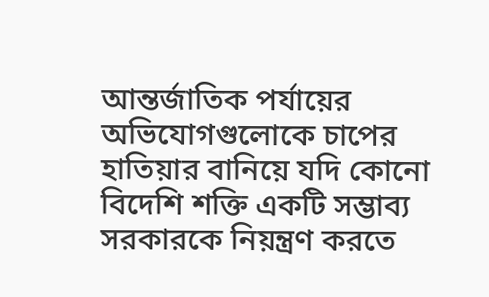আন্তর্জাতিক পর্যায়ের অভিযোগগুলোকে চাপের হাতিয়ার বানিয়ে যদি কোনো বিদেশি শক্তি একটি সম্ভাব্য সরকারকে নিয়ন্ত্রণ করতে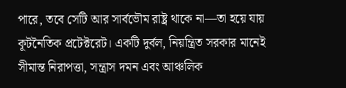পারে, তবে সেটি আর সার্বভৌম রাষ্ট্র থাকে না—তা হয়ে যায় কূটনৈতিক প্রটেক্টরেট। একটি দুর্বল, নিয়ন্ত্রিত সরকার মানেই সীমান্ত নিরাপত্তা, সন্ত্রাস দমন এবং আঞ্চলিক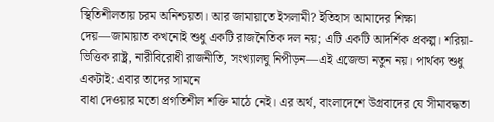স্থিতিশীলতায় চরম অনিশ্চয়তা। আর জামায়াতে ইসলামী? ইতিহাস আমাদের শিক্ষা দেয়—জামায়াত কখনোই শুধু একটি রাজনৈতিক দল নয়; এটি একটি আদর্শিক প্রকল্প। শরিয়া-ভিত্তিক রাষ্ট্র, নারীবিরোধী রাজনীতি, সংখ্যালঘু নিপীড়ন—এই এজেন্ডা নতুন নয়। পার্থক্য শুধু একটাই: এবার তাদের সামনে
বাধা দেওয়ার মতো প্রগতিশীল শক্তি মাঠে নেই। এর অর্থ, বাংলাদেশে উগ্রবাদের যে সীমাবদ্ধতা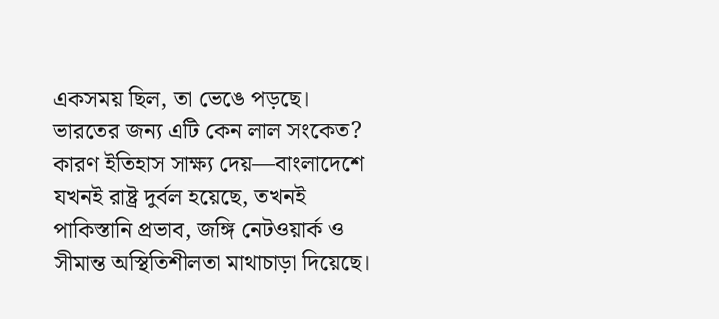একসময় ছিল, তা ভেঙে পড়ছে। ভারতের জন্য এটি কেন লাল সংকেত? কারণ ইতিহাস সাক্ষ্য দেয়—বাংলাদেশে যখনই রাষ্ট্র দুর্বল হয়েছে, তখনই পাকিস্তানি প্রভাব, জঙ্গি নেটওয়ার্ক ও সীমান্ত অস্থিতিশীলতা মাথাচাড়া দিয়েছে।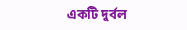একটি দুর্বল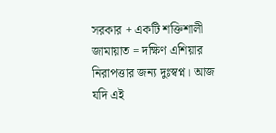সরকার + একটি শক্তিশালী জামায়াত = দক্ষিণ এশিয়ার নিরাপত্তার জন্য দুঃস্বপ্ন। আজ যদি এই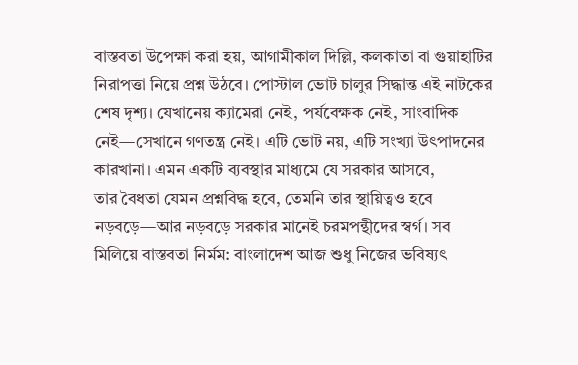বাস্তবতা উপেক্ষা করা হয়, আগামীকাল দিল্লি, কলকাতা বা গুয়াহাটির নিরাপত্তা নিয়ে প্রশ্ন উঠবে। পোস্টাল ভোট চালুর সিদ্ধান্ত এই নাটকের শেষ দৃশ্য। যেখানেয় ক্যামেরা নেই, পর্যবেক্ষক নেই, সাংবাদিক নেই—সেখানে গণতন্ত্র নেই। এটি ভোট নয়, এটি সংখ্যা উৎপাদনের কারখানা। এমন একটি ব্যবস্থার মাধ্যমে যে সরকার আসবে,
তার বৈধতা যেমন প্রশ্নবিদ্ধ হবে, তেমনি তার স্থায়িত্বও হবে নড়বড়ে—আর নড়বড়ে সরকার মানেই চরমপন্থীদের স্বর্গ। সব মিলিয়ে বাস্তবতা নির্মম: বাংলাদেশ আজ শুধু নিজের ভবিষ্যৎ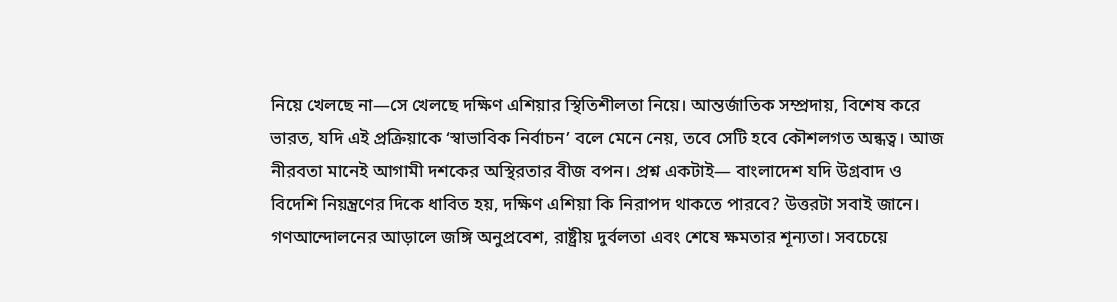নিয়ে খেলছে না—সে খেলছে দক্ষিণ এশিয়ার স্থিতিশীলতা নিয়ে। আন্তর্জাতিক সম্প্রদায়, বিশেষ করে ভারত, যদি এই প্রক্রিয়াকে ‘স্বাভাবিক নির্বাচন’ বলে মেনে নেয়, তবে সেটি হবে কৌশলগত অন্ধত্ব। আজ নীরবতা মানেই আগামী দশকের অস্থিরতার বীজ বপন। প্রশ্ন একটাই— বাংলাদেশ যদি উগ্রবাদ ও বিদেশি নিয়ন্ত্রণের দিকে ধাবিত হয়, দক্ষিণ এশিয়া কি নিরাপদ থাকতে পারবে? উত্তরটা সবাই জানে।
গণআন্দোলনের আড়ালে জঙ্গি অনুপ্রবেশ, রাষ্ট্রীয় দুর্বলতা এবং শেষে ক্ষমতার শূন্যতা। সবচেয়ে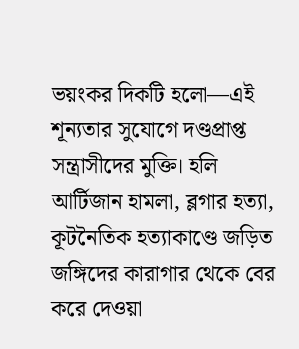ভয়ংকর দিকটি হলো—এই শূন্যতার সুযোগে দণ্ডপ্রাপ্ত সন্ত্রাসীদের মুক্তি। হলি আর্টিজান হামলা, ব্লগার হত্যা, কূটনৈতিক হত্যাকাণ্ডে জড়িত জঙ্গিদের কারাগার থেকে বের করে দেওয়া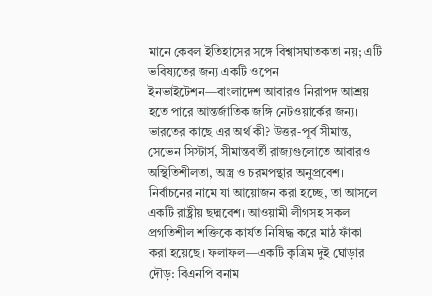মানে কেবল ইতিহাসের সঙ্গে বিশ্বাসঘাতকতা নয়; এটি ভবিষ্যতের জন্য একটি ওপেন ইনভাইটেশন—বাংলাদেশ আবারও নিরাপদ আশ্রয় হতে পারে আন্তর্জাতিক জঙ্গি নেটওয়ার্কের জন্য। ভারতের কাছে এর অর্থ কী? উত্তর-পূর্ব সীমান্ত, সেভেন সিস্টার্স, সীমান্তবর্তী রাজ্যগুলোতে আবারও অস্থিতিশীলতা, অস্ত্র ও চরমপন্থার অনুপ্রবেশ। নির্বাচনের নামে যা আয়োজন করা হচ্ছে, তা আসলে একটি রাষ্ট্রীয় ছদ্মবেশ। আওয়ামী লীগসহ সকল প্রগতিশীল শক্তিকে কার্যত নিষিদ্ধ করে মাঠ ফাঁকা করা হয়েছে। ফলাফল—একটি কৃত্রিম দুই ঘোড়ার দৌড়: বিএনপি বনাম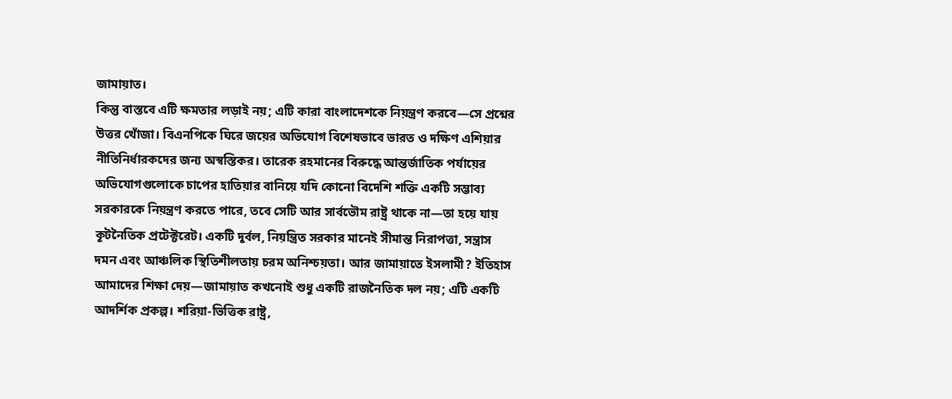জামায়াত।
কিন্তু বাস্তবে এটি ক্ষমতার লড়াই নয়; এটি কারা বাংলাদেশকে নিয়ন্ত্রণ করবে—সে প্রশ্নের উত্তর খোঁজা। বিএনপিকে ঘিরে জয়ের অভিযোগ বিশেষভাবে ভারত ও দক্ষিণ এশিয়ার নীতিনির্ধারকদের জন্য অস্বস্তিকর। তারেক রহমানের বিরুদ্ধে আন্তর্জাতিক পর্যায়ের অভিযোগগুলোকে চাপের হাতিয়ার বানিয়ে যদি কোনো বিদেশি শক্তি একটি সম্ভাব্য সরকারকে নিয়ন্ত্রণ করতে পারে, তবে সেটি আর সার্বভৌম রাষ্ট্র থাকে না—তা হয়ে যায় কূটনৈতিক প্রটেক্টরেট। একটি দুর্বল, নিয়ন্ত্রিত সরকার মানেই সীমান্ত নিরাপত্তা, সন্ত্রাস দমন এবং আঞ্চলিক স্থিতিশীলতায় চরম অনিশ্চয়তা। আর জামায়াতে ইসলামী? ইতিহাস আমাদের শিক্ষা দেয়—জামায়াত কখনোই শুধু একটি রাজনৈতিক দল নয়; এটি একটি আদর্শিক প্রকল্প। শরিয়া-ভিত্তিক রাষ্ট্র,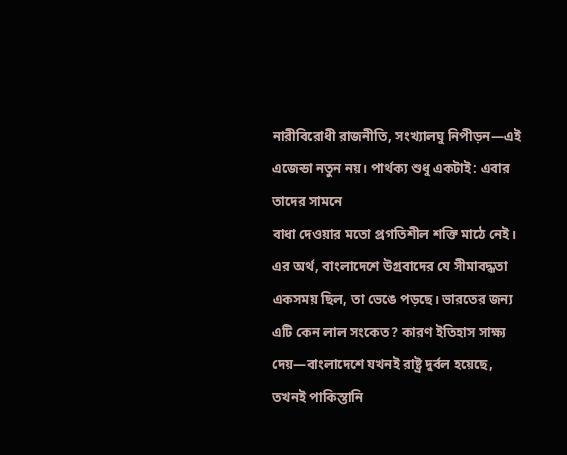নারীবিরোধী রাজনীতি, সংখ্যালঘু নিপীড়ন—এই এজেন্ডা নতুন নয়। পার্থক্য শুধু একটাই: এবার তাদের সামনে
বাধা দেওয়ার মতো প্রগতিশীল শক্তি মাঠে নেই। এর অর্থ, বাংলাদেশে উগ্রবাদের যে সীমাবদ্ধতা একসময় ছিল, তা ভেঙে পড়ছে। ভারতের জন্য এটি কেন লাল সংকেত? কারণ ইতিহাস সাক্ষ্য দেয়—বাংলাদেশে যখনই রাষ্ট্র দুর্বল হয়েছে, তখনই পাকিস্তানি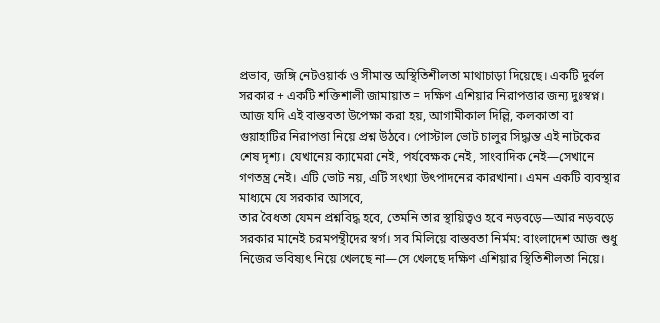প্রভাব, জঙ্গি নেটওয়ার্ক ও সীমান্ত অস্থিতিশীলতা মাথাচাড়া দিয়েছে। একটি দুর্বল সরকার + একটি শক্তিশালী জামায়াত = দক্ষিণ এশিয়ার নিরাপত্তার জন্য দুঃস্বপ্ন। আজ যদি এই বাস্তবতা উপেক্ষা করা হয়, আগামীকাল দিল্লি, কলকাতা বা গুয়াহাটির নিরাপত্তা নিয়ে প্রশ্ন উঠবে। পোস্টাল ভোট চালুর সিদ্ধান্ত এই নাটকের শেষ দৃশ্য। যেখানেয় ক্যামেরা নেই, পর্যবেক্ষক নেই, সাংবাদিক নেই—সেখানে গণতন্ত্র নেই। এটি ভোট নয়, এটি সংখ্যা উৎপাদনের কারখানা। এমন একটি ব্যবস্থার মাধ্যমে যে সরকার আসবে,
তার বৈধতা যেমন প্রশ্নবিদ্ধ হবে, তেমনি তার স্থায়িত্বও হবে নড়বড়ে—আর নড়বড়ে সরকার মানেই চরমপন্থীদের স্বর্গ। সব মিলিয়ে বাস্তবতা নির্মম: বাংলাদেশ আজ শুধু নিজের ভবিষ্যৎ নিয়ে খেলছে না—সে খেলছে দক্ষিণ এশিয়ার স্থিতিশীলতা নিয়ে।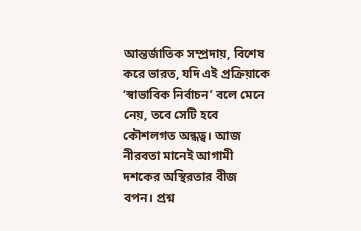আন্তর্জাতিক সম্প্রদায়, বিশেষ করে ভারত, যদি এই প্রক্রিয়াকে ‘স্বাভাবিক নির্বাচন’ বলে মেনে নেয়, তবে সেটি হবে কৌশলগত অন্ধত্ব। আজ নীরবতা মানেই আগামী দশকের অস্থিরতার বীজ বপন। প্রশ্ন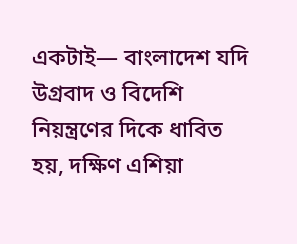একটাই— বাংলাদেশ যদি উগ্রবাদ ও বিদেশি নিয়ন্ত্রণের দিকে ধাবিত হয়, দক্ষিণ এশিয়া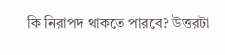কি নিরাপদ থাকতে পারবে? উত্তরটা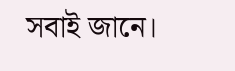সবাই জানে।